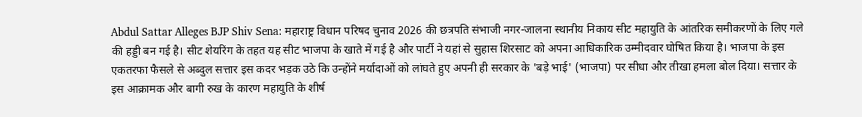Abdul Sattar Alleges BJP Shiv Sena: महाराष्ट्र विधान परिषद चुनाव 2026 की छत्रपति संभाजी नगर-जालना स्थानीय निकाय सीट महायुति के आंतरिक समीकरणों के लिए गले की हड्डी बन गई है। सीट शेयरिंग के तहत यह सीट भाजपा के खाते में गई है और पार्टी ने यहां से सुहास शिरसाट को अपना आधिकारिक उम्मीदवार घोषित किया है। भाजपा के इस एकतरफा फैसले से अब्दुल सत्तार इस कदर भड़क उठे कि उन्होंने मर्यादाओं को लांघते हुए अपनी ही सरकार के 'बड़े भाई' (भाजपा) पर सीधा और तीखा हमला बोल दिया। सत्तार के इस आक्रामक और बागी रुख के कारण महायुति के शीर्ष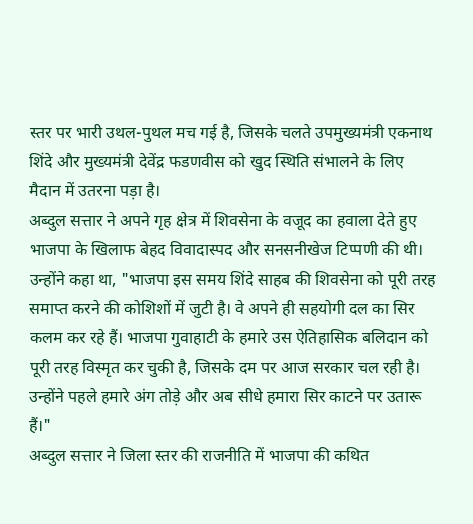स्तर पर भारी उथल-पुथल मच गई है, जिसके चलते उपमुख्यमंत्री एकनाथ शिंदे और मुख्यमंत्री देवेंद्र फडणवीस को खुद स्थिति संभालने के लिए मैदान में उतरना पड़ा है।
अब्दुल सत्तार ने अपने गृह क्षेत्र में शिवसेना के वजूद का हवाला देते हुए भाजपा के खिलाफ बेहद विवादास्पद और सनसनीखेज टिप्पणी की थी। उन्होंने कहा था, "भाजपा इस समय शिंदे साहब की शिवसेना को पूरी तरह समाप्त करने की कोशिशों में जुटी है। वे अपने ही सहयोगी दल का सिर कलम कर रहे हैं। भाजपा गुवाहाटी के हमारे उस ऐतिहासिक बलिदान को पूरी तरह विस्मृत कर चुकी है, जिसके दम पर आज सरकार चल रही है। उन्होंने पहले हमारे अंग तोड़े और अब सीधे हमारा सिर काटने पर उतारू हैं।"
अब्दुल सत्तार ने जिला स्तर की राजनीति में भाजपा की कथित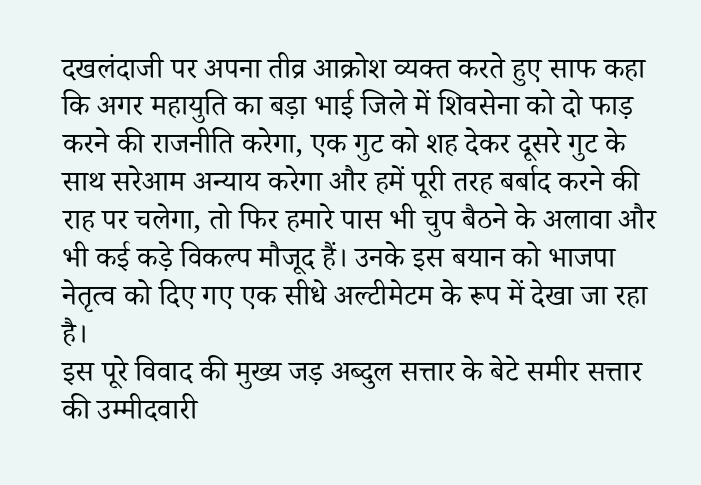दखलंदाजी पर अपना तीव्र आक्रोश व्यक्त करते हुए साफ कहा कि अगर महायुति का बड़ा भाई जिले में शिवसेना को दो फाड़ करने की राजनीति करेगा, एक गुट को शह देकर दूसरे गुट के साथ सरेआम अन्याय करेगा और हमें पूरी तरह बर्बाद करने की राह पर चलेगा, तो फिर हमारे पास भी चुप बैठने के अलावा और भी कई कड़े विकल्प मौजूद हैं। उनके इस बयान को भाजपा नेतृत्व को दिए गए एक सीधे अल्टीमेटम के रूप में देखा जा रहा है।
इस पूरे विवाद की मुख्य जड़ अब्दुल सत्तार के बेटे समीर सत्तार की उम्मीदवारी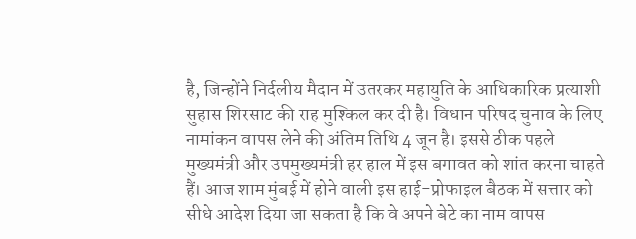है, जिन्होंने निर्दलीय मैदान में उतरकर महायुति के आधिकारिक प्रत्याशी सुहास शिरसाट की राह मुश्किल कर दी है। विधान परिषद चुनाव के लिए नामांकन वापस लेने की अंतिम तिथि 4 जून है। इससे ठीक पहले मुख्यमंत्री और उपमुख्यमंत्री हर हाल में इस बगावत को शांत करना चाहते हैं। आज शाम मुंबई में होने वाली इस हाई-प्रोफाइल बैठक में सत्तार को सीधे आदेश दिया जा सकता है कि वे अपने बेटे का नाम वापस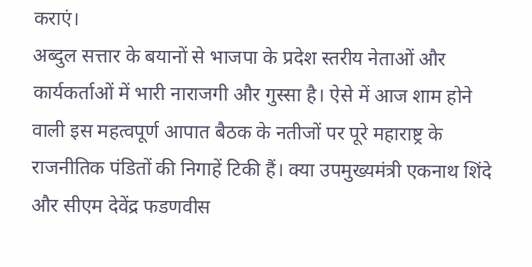कराएं।
अब्दुल सत्तार के बयानों से भाजपा के प्रदेश स्तरीय नेताओं और कार्यकर्ताओं में भारी नाराजगी और गुस्सा है। ऐसे में आज शाम होने वाली इस महत्वपूर्ण आपात बैठक के नतीजों पर पूरे महाराष्ट्र के राजनीतिक पंडितों की निगाहें टिकी हैं। क्या उपमुख्यमंत्री एकनाथ शिंदे और सीएम देवेंद्र फडणवीस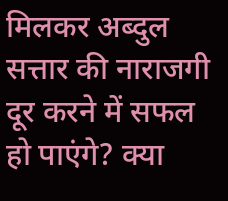मिलकर अब्दुल सत्तार की नाराजगी दूर करने में सफल हो पाएंगे? क्या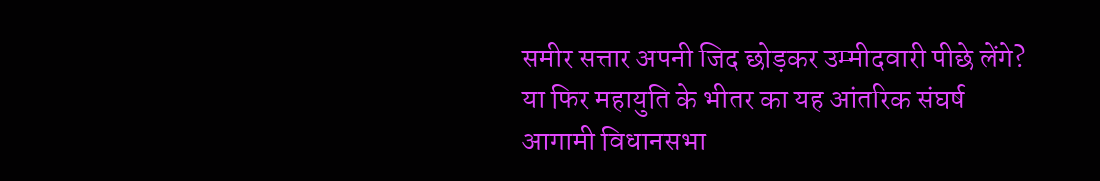समीर सत्तार अपनी जिद छोड़कर उम्मीदवारी पीछे लेंगे? या फिर महायुति के भीतर का यह आंतरिक संघर्ष आगामी विधानसभा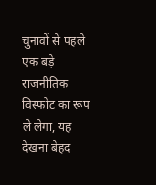चुनावों से पहले एक बड़े राजनीतिक विस्फोट का रूप ले लेगा, यह देखना बेहद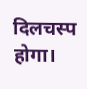दिलचस्प होगा।